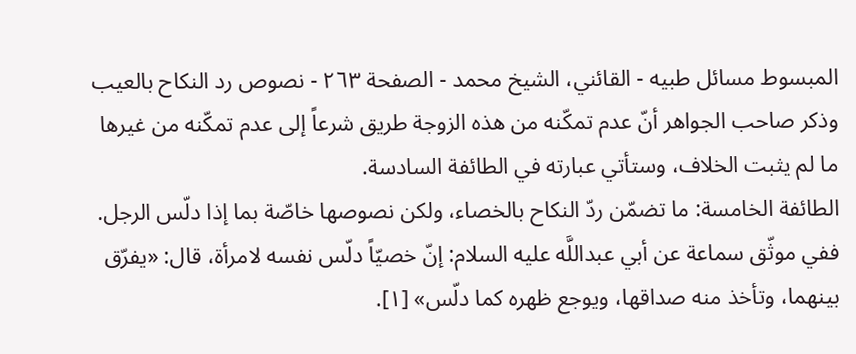المبسوط مسائل طبيه - القائني، الشيخ محمد - الصفحة ٢٦٣ - نصوص رد النكاح بالعيب
وذكر صاحب الجواهر أنّ عدم تمكّنه من هذه الزوجة طريق شرعاً إلى عدم تمكّنه من غيرها ما لم يثبت الخلاف، وستأتي عبارته في الطائفة السادسة.
الطائفة الخامسة: ما تضمّن ردّ النكاح بالخصاء، ولكن نصوصها خاصّة بما إذا دلّس الرجل.
ففي موثّق سماعة عن أبي عبداللَّه عليه السلام: إنّ خصيّاً دلّس نفسه لامرأة، قال: «يفرّق بينهما، وتأخذ منه صداقها، ويوجع ظهره كما دلّس» [١].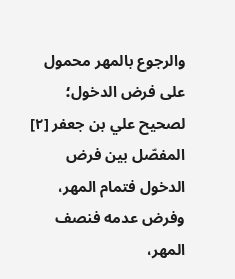والرجوع بالمهر محمول على فرض الدخول؛ لصحيح علي بن جعفر [٢] المفصّل بين فرض الدخول فتمام المهر، وفرض عدمه فنصف المهر،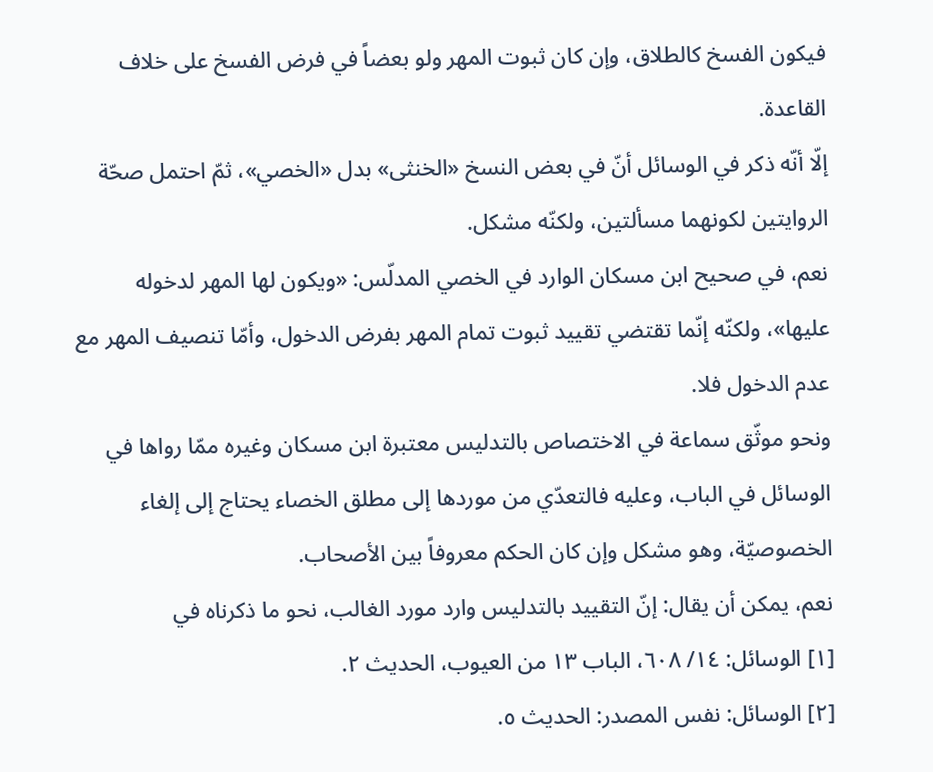فيكون الفسخ كالطلاق، وإن كان ثبوت المهر ولو بعضاً في فرض الفسخ على خلاف القاعدة.
إلّا أنّه ذكر في الوسائل أنّ في بعض النسخ «الخنثى» بدل «الخصي»، ثمّ احتمل صحّة الروايتين لكونهما مسألتين، ولكنّه مشكل.
نعم، في صحيح ابن مسكان الوارد في الخصي المدلّس: «ويكون لها المهر لدخوله عليها»، ولكنّه إنّما تقتضي تقييد ثبوت تمام المهر بفرض الدخول، وأمّا تنصيف المهر مع عدم الدخول فلا.
ونحو موثّق سماعة في الاختصاص بالتدليس معتبرة ابن مسكان وغيره ممّا رواها في الوسائل في الباب، وعليه فالتعدّي من موردها إلى مطلق الخصاء يحتاج إلى إلغاء الخصوصيّة، وهو مشكل وإن كان الحكم معروفاً بين الأصحاب.
نعم، يمكن أن يقال: إنّ التقييد بالتدليس وارد مورد الغالب، نحو ما ذكرناه في
[١] الوسائل: ١٤/ ٦٠٨، الباب ١٣ من العيوب، الحديث ٢.
[٢] الوسائل: نفس المصدر: الحديث ٥.